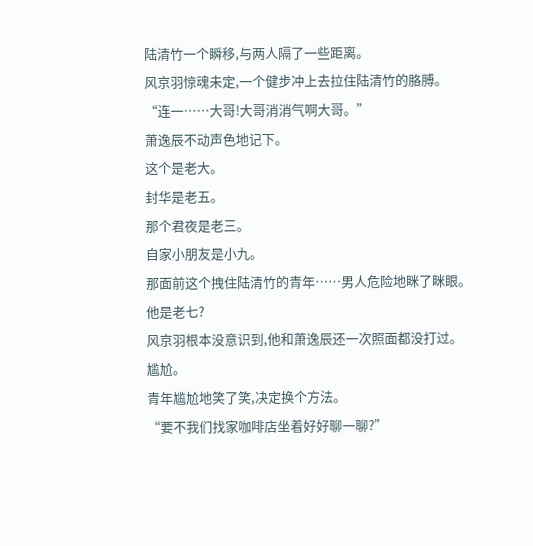陆清竹一个瞬移,与两人隔了一些距离。
风京羽惊魂未定,一个健步冲上去拉住陆清竹的胳膊。
“连一……大哥!大哥消消气啊大哥。”
萧逸辰不动声色地记下。
这个是老大。
封华是老五。
那个君夜是老三。
自家小朋友是小九。
那面前这个拽住陆清竹的青年……男人危险地眯了眯眼。
他是老七?
风京羽根本没意识到,他和萧逸辰还一次照面都没打过。
尴尬。
青年尴尬地笑了笑,决定换个方法。
“要不我们找家咖啡店坐着好好聊一聊?”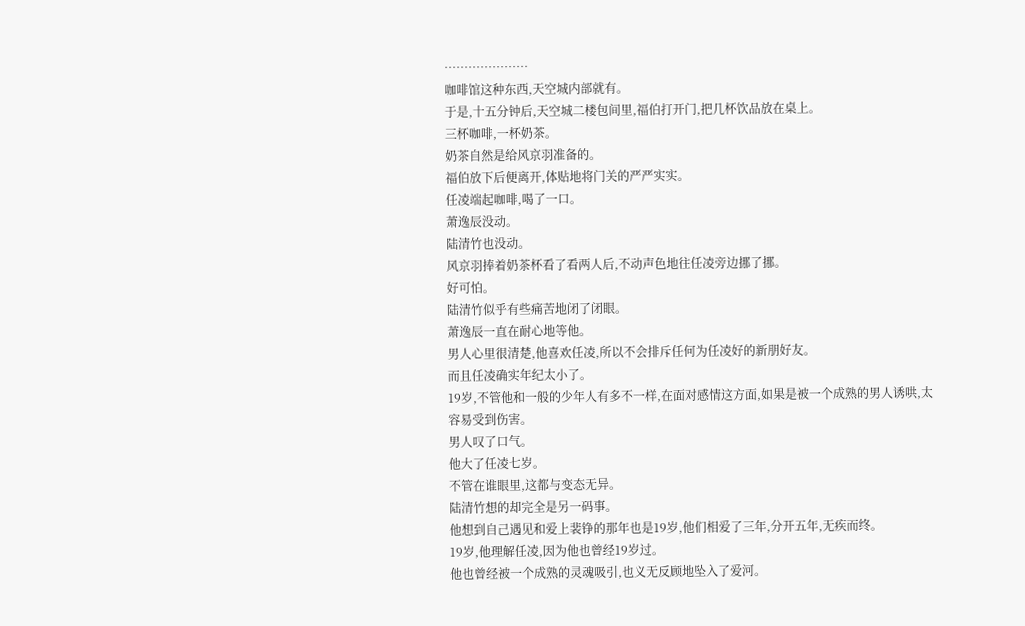…………………
咖啡馆这种东西,天空城内部就有。
于是,十五分钟后,天空城二楼包间里,福伯打开门,把几杯饮品放在桌上。
三杯咖啡,一杯奶茶。
奶茶自然是给风京羽准备的。
福伯放下后便离开,体贴地将门关的严严实实。
任凌端起咖啡,喝了一口。
萧逸辰没动。
陆清竹也没动。
风京羽捧着奶茶杯看了看两人后,不动声色地往任凌旁边挪了挪。
好可怕。
陆清竹似乎有些痛苦地闭了闭眼。
萧逸辰一直在耐心地等他。
男人心里很清楚,他喜欢任凌,所以不会排斥任何为任凌好的新朋好友。
而且任凌确实年纪太小了。
19岁,不管他和一般的少年人有多不一样,在面对感情这方面,如果是被一个成熟的男人诱哄,太容易受到伤害。
男人叹了口气。
他大了任凌七岁。
不管在谁眼里,这都与变态无异。
陆清竹想的却完全是另一码事。
他想到自己遇见和爱上裴铮的那年也是19岁,他们相爱了三年,分开五年,无疾而终。
19岁,他理解任凌,因为他也曾经19岁过。
他也曾经被一个成熟的灵魂吸引,也义无反顾地坠入了爱河。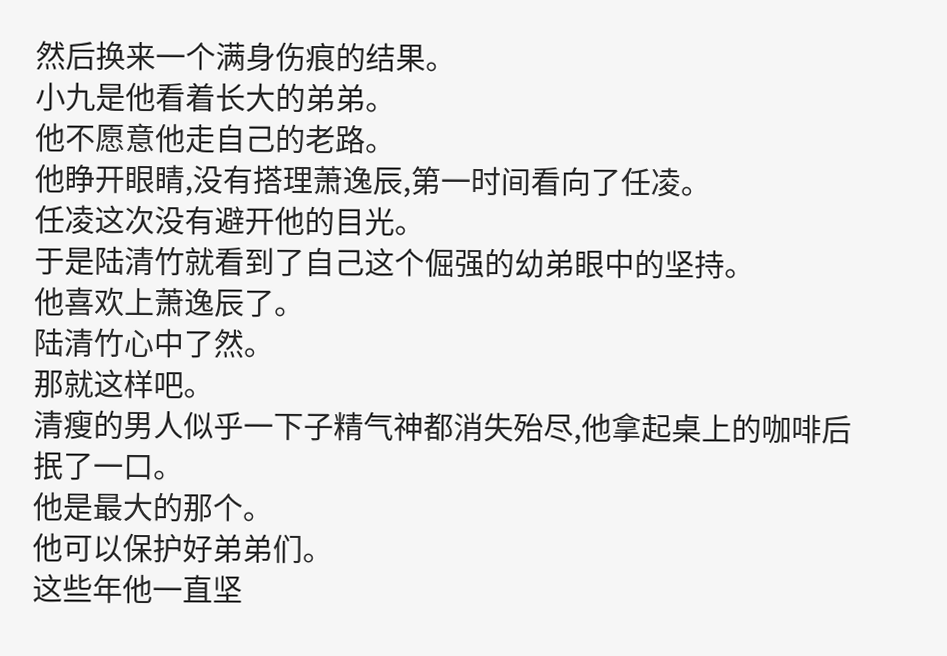然后换来一个满身伤痕的结果。
小九是他看着长大的弟弟。
他不愿意他走自己的老路。
他睁开眼睛,没有搭理萧逸辰,第一时间看向了任凌。
任凌这次没有避开他的目光。
于是陆清竹就看到了自己这个倔强的幼弟眼中的坚持。
他喜欢上萧逸辰了。
陆清竹心中了然。
那就这样吧。
清瘦的男人似乎一下子精气神都消失殆尽,他拿起桌上的咖啡后抿了一口。
他是最大的那个。
他可以保护好弟弟们。
这些年他一直坚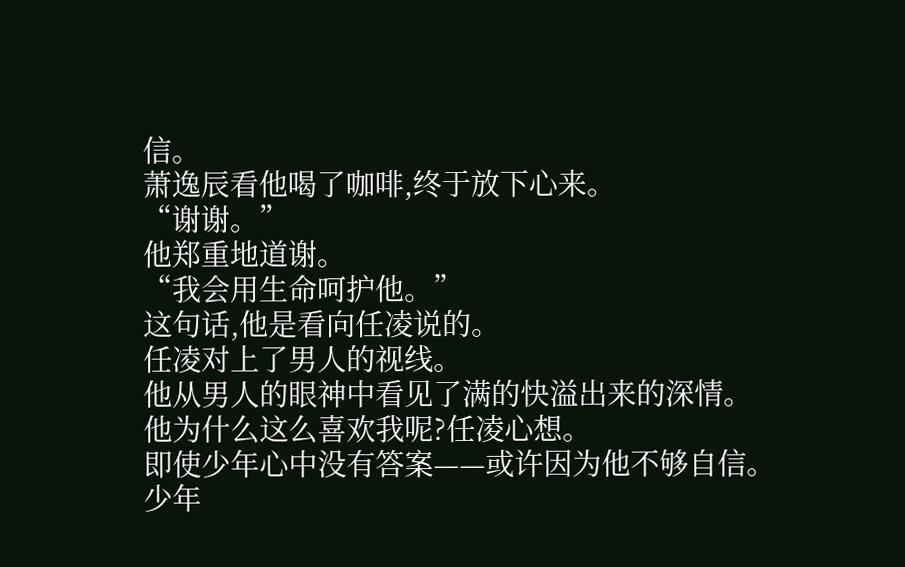信。
萧逸辰看他喝了咖啡,终于放下心来。
“谢谢。”
他郑重地道谢。
“我会用生命呵护他。”
这句话,他是看向任凌说的。
任凌对上了男人的视线。
他从男人的眼神中看见了满的快溢出来的深情。
他为什么这么喜欢我呢?任凌心想。
即使少年心中没有答案——或许因为他不够自信。
少年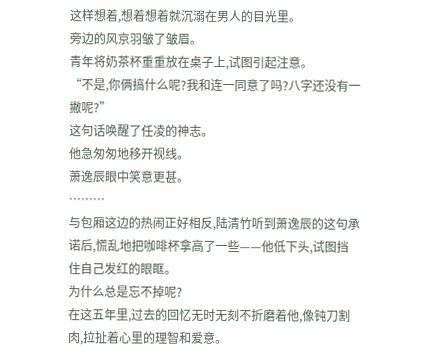这样想着,想着想着就沉溺在男人的目光里。
旁边的风京羽皱了皱眉。
青年将奶茶杯重重放在桌子上,试图引起注意。
“不是,你俩搞什么呢?我和连一同意了吗?八字还没有一撇呢?”
这句话唤醒了任凌的神志。
他急匆匆地移开视线。
萧逸辰眼中笑意更甚。
………
与包厢这边的热闹正好相反,陆清竹听到萧逸辰的这句承诺后,慌乱地把咖啡杯拿高了一些——他低下头,试图挡住自己发红的眼眶。
为什么总是忘不掉呢?
在这五年里,过去的回忆无时无刻不折磨着他,像钝刀割肉,拉扯着心里的理智和爱意。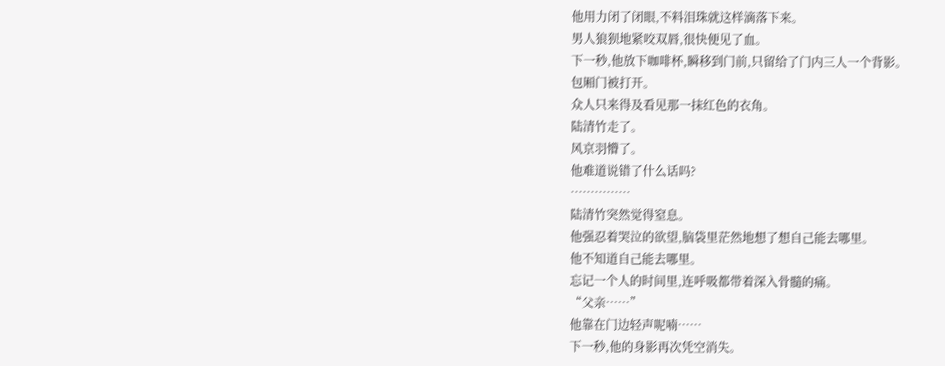他用力闭了闭眼,不料泪珠就这样滴落下来。
男人狼狈地紧咬双唇,很快便见了血。
下一秒,他放下咖啡杯,瞬移到门前,只留给了门内三人一个背影。
包厢门被打开。
众人只来得及看见那一抹红色的衣角。
陆清竹走了。
风京羽懵了。
他难道说错了什么话吗?
……………
陆清竹突然觉得窒息。
他强忍着哭泣的欲望,脑袋里茫然地想了想自己能去哪里。
他不知道自己能去哪里。
忘记一个人的时间里,连呼吸都带着深入骨髓的痛。
“父亲……”
他靠在门边轻声呢喃……
下一秒,他的身影再次凭空消失。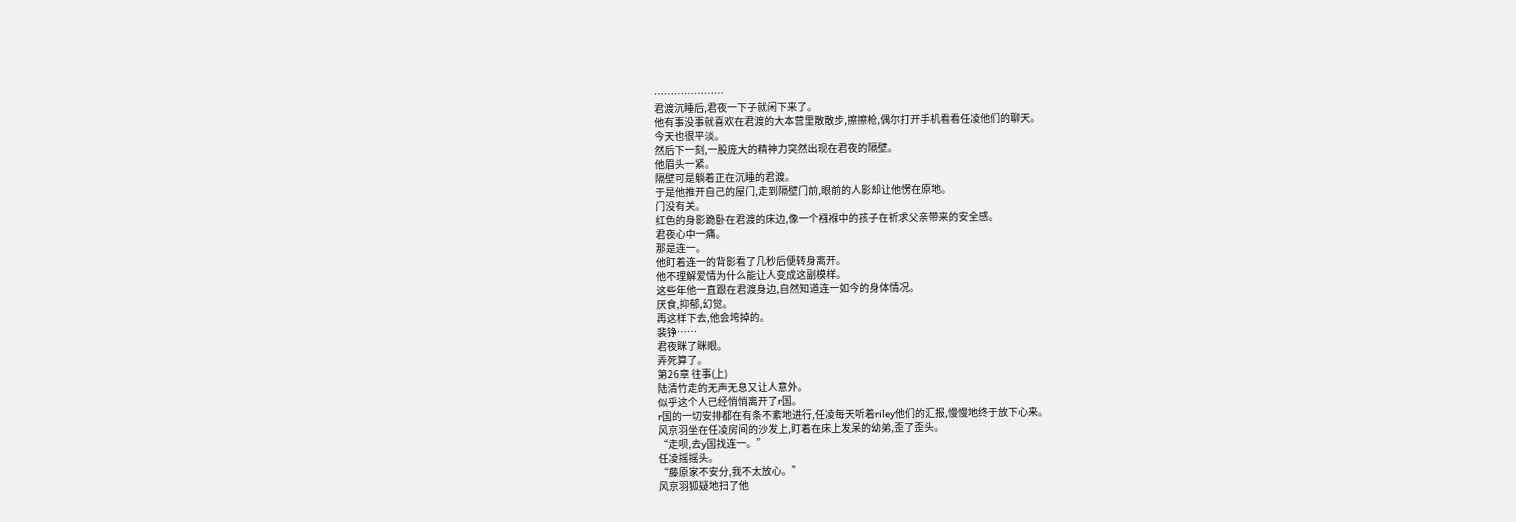…………………
君渡沉睡后,君夜一下子就闲下来了。
他有事没事就喜欢在君渡的大本营里散散步,擦擦枪,偶尔打开手机看看任凌他们的聊天。
今天也很平淡。
然后下一刻,一股庞大的精神力突然出现在君夜的隔壁。
他眉头一紧。
隔壁可是躺着正在沉睡的君渡。
于是他推开自己的屋门,走到隔壁门前,眼前的人影却让他愣在原地。
门没有关。
红色的身影跪卧在君渡的床边,像一个襁褓中的孩子在祈求父亲带来的安全感。
君夜心中一痛。
那是连一。
他盯着连一的背影看了几秒后便转身离开。
他不理解爱情为什么能让人变成这副模样。
这些年他一直跟在君渡身边,自然知道连一如今的身体情况。
厌食,抑郁,幻觉。
再这样下去,他会垮掉的。
裴铮……
君夜眯了眯眼。
弄死算了。
第26章 往事(上)
陆清竹走的无声无息又让人意外。
似乎这个人已经悄悄离开了r国。
r国的一切安排都在有条不紊地进行,任凌每天听着riley他们的汇报,慢慢地终于放下心来。
风京羽坐在任凌房间的沙发上,盯着在床上发呆的幼弟,歪了歪头。
“走呗,去y国找连一。”
任凌摇摇头。
“藤原家不安分,我不太放心。”
风京羽狐疑地扫了他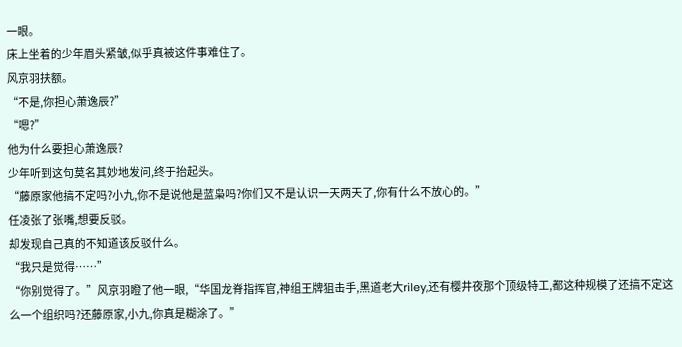一眼。
床上坐着的少年眉头紧皱,似乎真被这件事难住了。
风京羽扶额。
“不是,你担心萧逸辰?”
“嗯?”
他为什么要担心萧逸辰?
少年听到这句莫名其妙地发问,终于抬起头。
“藤原家他搞不定吗?小九,你不是说他是蓝枭吗?你们又不是认识一天两天了,你有什么不放心的。”
任凌张了张嘴,想要反驳。
却发现自己真的不知道该反驳什么。
“我只是觉得……”
“你别觉得了。”风京羽瞪了他一眼,“华国龙脊指挥官,神组王牌狙击手,黑道老大riley,还有樱井夜那个顶级特工,都这种规模了还搞不定这么一个组织吗?还藤原家,小九,你真是糊涂了。”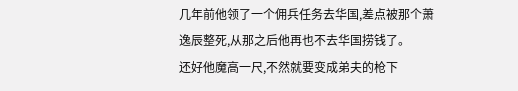几年前他领了一个佣兵任务去华国,差点被那个萧逸辰整死,从那之后他再也不去华国捞钱了。
还好他魔高一尺,不然就要变成弟夫的枪下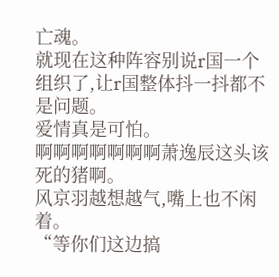亡魂。
就现在这种阵容别说r国一个组织了,让r国整体抖一抖都不是问题。
爱情真是可怕。
啊啊啊啊啊啊啊萧逸辰这头该死的猪啊。
风京羽越想越气,嘴上也不闲着。
“等你们这边搞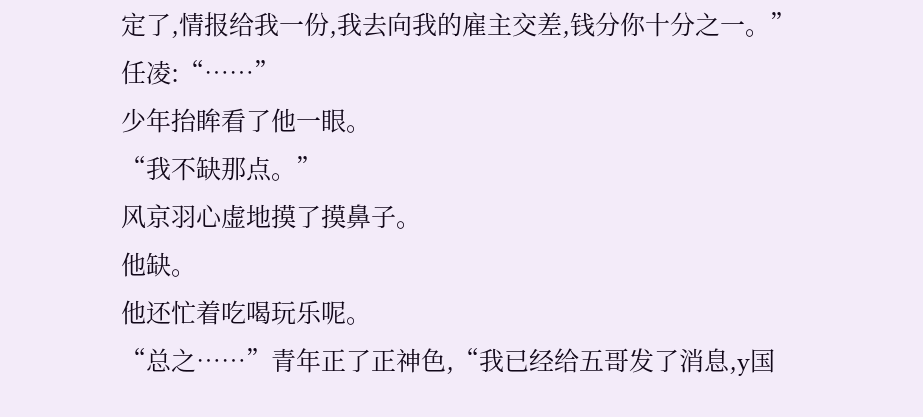定了,情报给我一份,我去向我的雇主交差,钱分你十分之一。”
任凌:“……”
少年抬眸看了他一眼。
“我不缺那点。”
风京羽心虚地摸了摸鼻子。
他缺。
他还忙着吃喝玩乐呢。
“总之……”青年正了正神色,“我已经给五哥发了消息,y国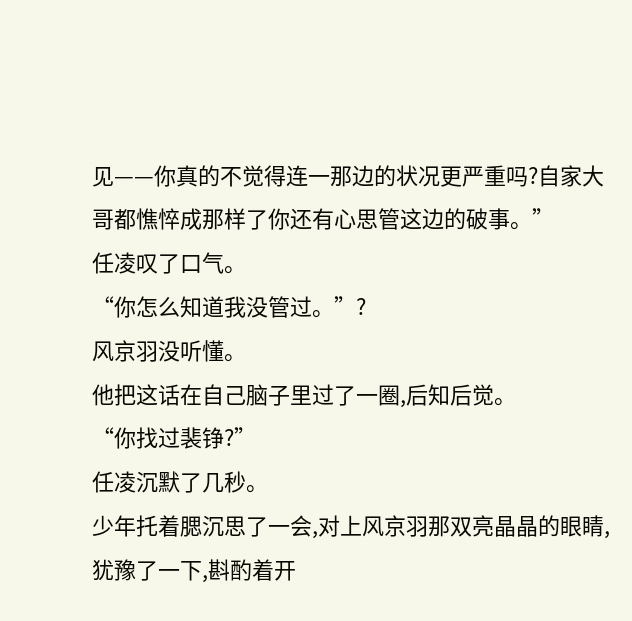见——你真的不觉得连一那边的状况更严重吗?自家大哥都憔悴成那样了你还有心思管这边的破事。”
任凌叹了口气。
“你怎么知道我没管过。”?
风京羽没听懂。
他把这话在自己脑子里过了一圈,后知后觉。
“你找过裴铮?”
任凌沉默了几秒。
少年托着腮沉思了一会,对上风京羽那双亮晶晶的眼睛,犹豫了一下,斟酌着开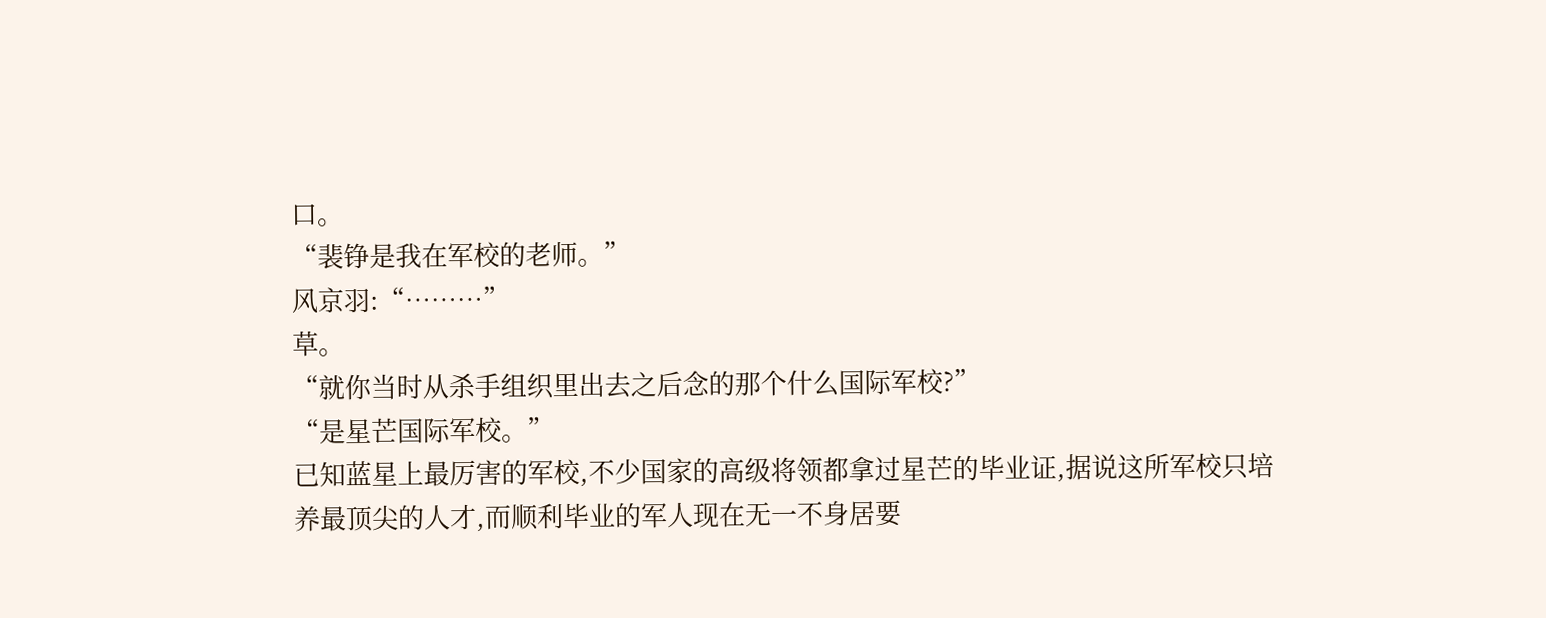口。
“裴铮是我在军校的老师。”
风京羽:“………”
草。
“就你当时从杀手组织里出去之后念的那个什么国际军校?”
“是星芒国际军校。”
已知蓝星上最厉害的军校,不少国家的高级将领都拿过星芒的毕业证,据说这所军校只培养最顶尖的人才,而顺利毕业的军人现在无一不身居要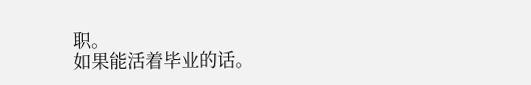职。
如果能活着毕业的话。